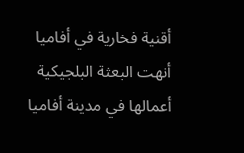أقنية فخارية في أفاميا
أنهت البعثة البلجيكية أعمالها في مدينة أفاميا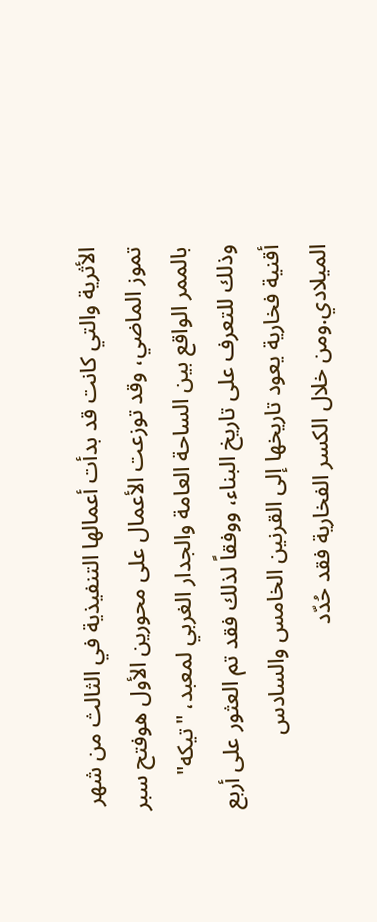الأثرية والتي كانت قد بدأت أعمالها التنفيذية في الثالث من شهر تموز الماضي، وقد توزعت الأعمال على محورين الأول هوفتح سبر بالممر الواقع بين الساحة العامة والجدار الغربي لمعبد، "تيكه" وذلك للتعرف على تاريخ البناء، ووفقاً لذلك فقد تم العثور على أربع أقنية فخارية يعود تاريخها إلى القرنين الخامس والسادس الميلادي.ومن خلال الكسر الفخارية فقد حُدّد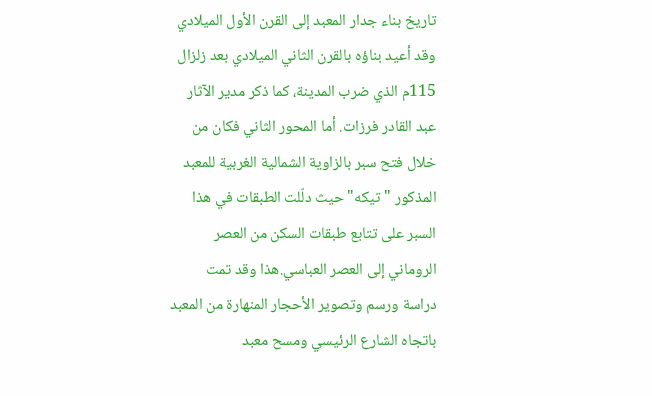تاريخ بناء جدار المعبد إلى القرن الأول الميلادي وقد أعيد بناؤه بالقرن الثاني الميلادي بعد زلزال 115م الذي ضرب المدينة، كما ذكر مدير الآثار عبد القادر فرزات. أما المحور الثاني فكان من خلال فتح سبر بالزاوية الشمالية الغربية للمعبد المذكور "تيكه" حيث دلّلت الطبقات في هذا السبر على تتابع طبقات السكن من العصر الروماني إلى العصر العباسي.هذا وقد تمت دراسة ورسم وتصوير الأحجار المنهارة من المعبد باتجاه الشارع الرئيسي ومسح معبد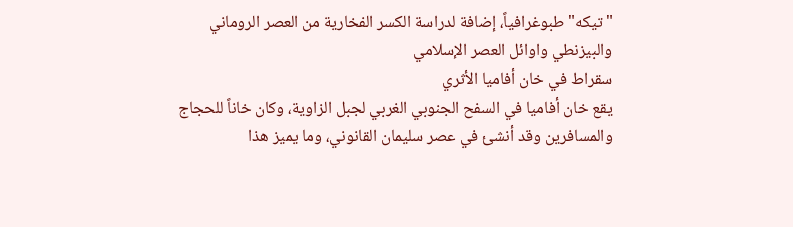"تيكه" طبوغرافياً، إضافة لدراسة الكسر الفخارية من العصر الروماني والبيزنطي واوائل العصر الإسلامي
سقراط في خان أفاميا الأثري
يقع خان أفاميا في السفح الجنوبي الغربي لجبل الزاوية، وكان خاناً للحجاج والمسافرين وقد أنشئ في عصر سليمان القانوني، وما يميز هذا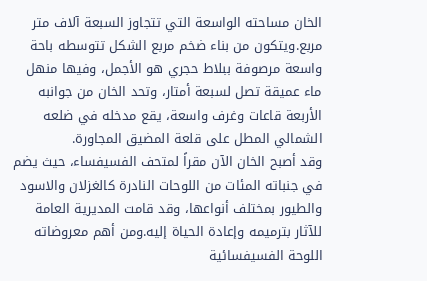الخان مساحته الواسعة التي تتجاوز السبعة آلاف متر مربع.ويتكون من بناء ضخم مربع الشكل تتوسطه باحة واسعة مرصوفة ببلاط حجري هو الأجمل، وفيها منهل ماء عميقة تصل لسبعة أمتار، وتحد الخان من جوانبه الأربعة قاعات وغرف واسعة، يقع مدخله في ضلعه الشمالي المطل على قلعة المضيق المجاورة.
وقد أصبح الخان الآن مقراً لمتحف الفسيفساء، حيث يضم في جنباته المئات من اللوحات النادرة كالغزلان والاسود والطيور بمختلف أنواعها، وقد قامت المديرية العامة للآثار بترميمه وإعادة الحياة إليه.ومن أهم معروضاته اللوحة الفسيفسائية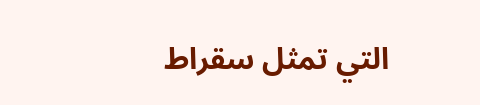التي تمثل سقراط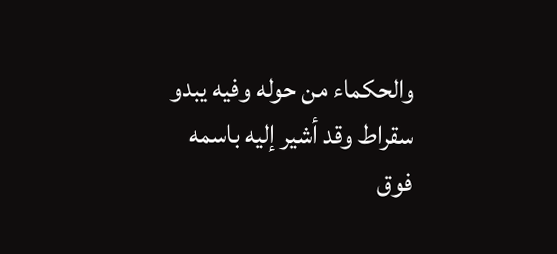والحكماء من حوله وفيه يبدو سقراط وقد أشير إليه باسمه فوق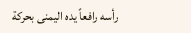رأسه رافعاً يده اليمنى بحركة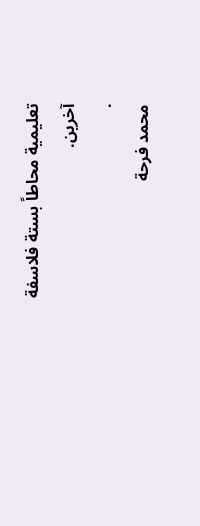تعليمية محاطاً بستة فلاسفة آخرين.
.
محمد فرحة